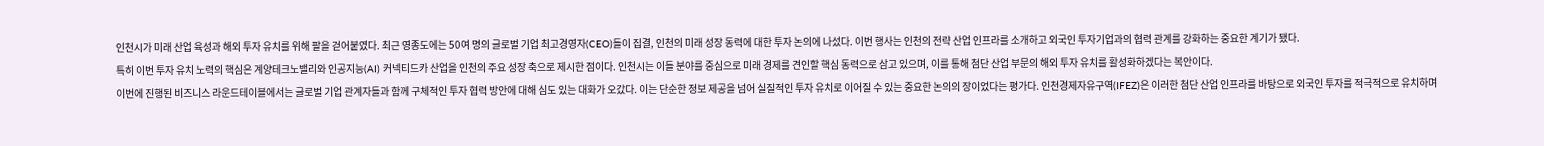인천시가 미래 산업 육성과 해외 투자 유치를 위해 팔을 걷어붙였다. 최근 영종도에는 50여 명의 글로벌 기업 최고경영자(CEO)들이 집결, 인천의 미래 성장 동력에 대한 투자 논의에 나섰다. 이번 행사는 인천의 전략 산업 인프라를 소개하고 외국인 투자기업과의 협력 관계를 강화하는 중요한 계기가 됐다.
특히 이번 투자 유치 노력의 핵심은 계양테크노밸리와 인공지능(AI) 커넥티드카 산업을 인천의 주요 성장 축으로 제시한 점이다. 인천시는 이들 분야를 중심으로 미래 경제를 견인할 핵심 동력으로 삼고 있으며, 이를 통해 첨단 산업 부문의 해외 투자 유치를 활성화하겠다는 복안이다.
이번에 진행된 비즈니스 라운드테이블에서는 글로벌 기업 관계자들과 함께 구체적인 투자 협력 방안에 대해 심도 있는 대화가 오갔다. 이는 단순한 정보 제공을 넘어 실질적인 투자 유치로 이어질 수 있는 중요한 논의의 장이었다는 평가다. 인천경제자유구역(IFEZ)은 이러한 첨단 산업 인프라를 바탕으로 외국인 투자를 적극적으로 유치하며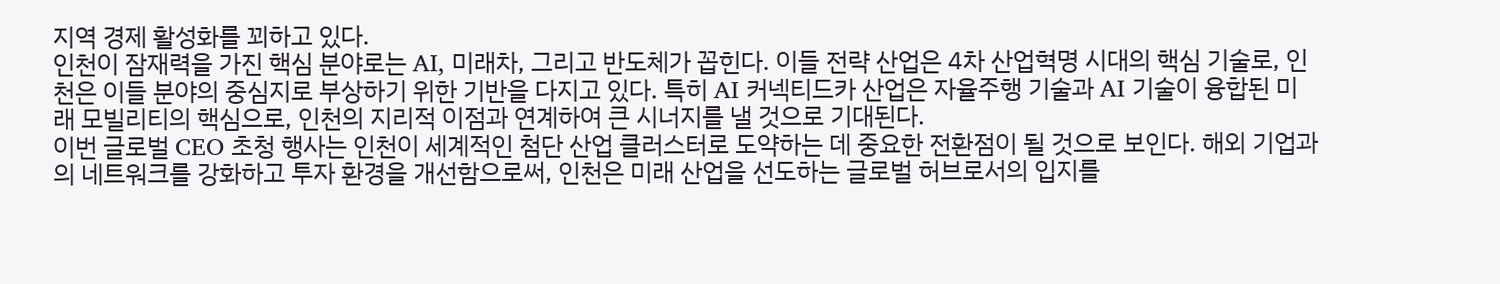지역 경제 활성화를 꾀하고 있다.
인천이 잠재력을 가진 핵심 분야로는 AI, 미래차, 그리고 반도체가 꼽힌다. 이들 전략 산업은 4차 산업혁명 시대의 핵심 기술로, 인천은 이들 분야의 중심지로 부상하기 위한 기반을 다지고 있다. 특히 AI 커넥티드카 산업은 자율주행 기술과 AI 기술이 융합된 미래 모빌리티의 핵심으로, 인천의 지리적 이점과 연계하여 큰 시너지를 낼 것으로 기대된다.
이번 글로벌 CEO 초청 행사는 인천이 세계적인 첨단 산업 클러스터로 도약하는 데 중요한 전환점이 될 것으로 보인다. 해외 기업과의 네트워크를 강화하고 투자 환경을 개선함으로써, 인천은 미래 산업을 선도하는 글로벌 허브로서의 입지를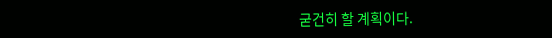굳건히 할 계획이다.